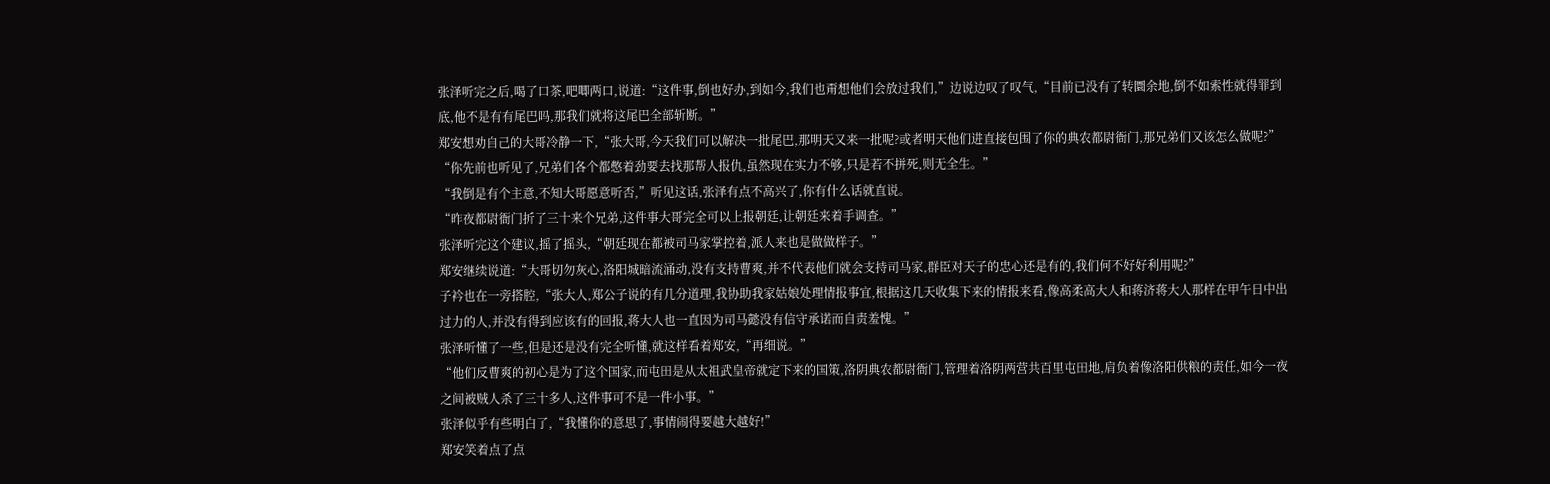张泽听完之后,喝了口茶,吧唧两口,说道:“这件事,倒也好办,到如今,我们也甭想他们会放过我们,”边说边叹了叹气,“目前已没有了转圜余地,倒不如索性就得罪到底,他不是有有尾巴吗,那我们就将这尾巴全部斩断。”
郑安想劝自己的大哥冷静一下,“张大哥,今天我们可以解决一批尾巴,那明天又来一批呢?或者明天他们进直接包围了你的典农都尉衙门,那兄弟们又该怎么做呢?”
“你先前也听见了,兄弟们各个都憋着劲要去找那帮人报仇,虽然现在实力不够,只是若不拼死,则无全生。”
“我倒是有个主意,不知大哥愿意听否,”听见这话,张泽有点不高兴了,你有什么话就直说。
“昨夜都尉衙门折了三十来个兄弟,这件事大哥完全可以上报朝廷,让朝廷来着手调查。”
张泽听完这个建议,摇了摇头,“朝廷现在都被司马家掌控着,派人来也是做做样子。”
郑安继续说道:“大哥切勿灰心,洛阳城暗流涌动,没有支持曹爽,并不代表他们就会支持司马家,群臣对天子的忠心还是有的,我们何不好好利用呢?”
子衿也在一旁搭腔,“张大人,郑公子说的有几分道理,我协助我家姑娘处理情报事宜,根据这几天收集下来的情报来看,像高柔高大人和蒋济蒋大人那样在甲午日中出过力的人,并没有得到应该有的回报,蒋大人也一直因为司马懿没有信守承诺而自责羞愧。”
张泽听懂了一些,但是还是没有完全听懂,就这样看着郑安,“再细说。”
“他们反曹爽的初心是为了这个国家,而屯田是从太祖武皇帝就定下来的国策,洛阴典农都尉衙门,管理着洛阴两营共百里屯田地,肩负着像洛阳供粮的责任,如今一夜之间被贼人杀了三十多人,这件事可不是一件小事。”
张泽似乎有些明白了,“我懂你的意思了,事情闹得要越大越好!”
郑安笑着点了点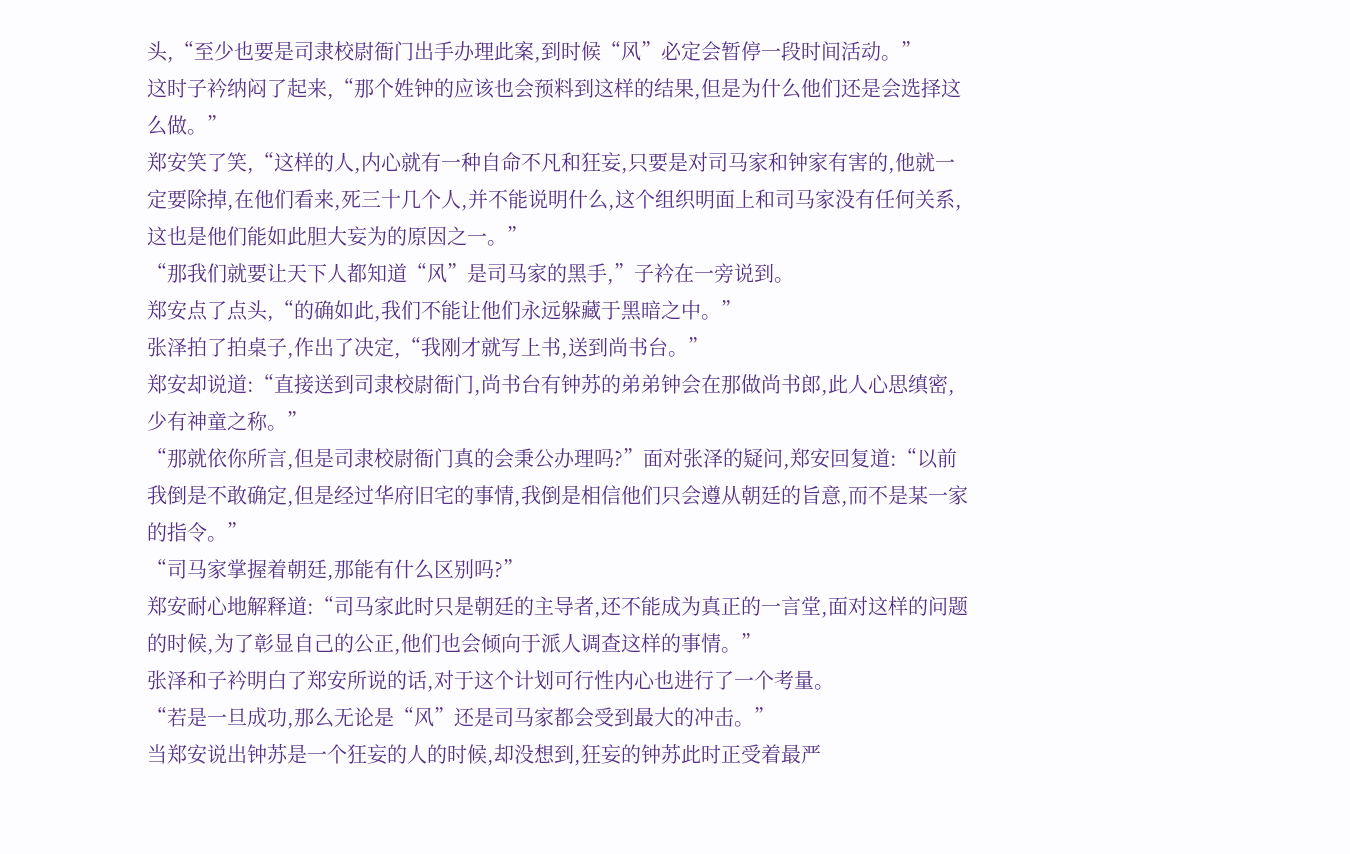头,“至少也要是司隶校尉衙门出手办理此案,到时候“风”必定会暂停一段时间活动。”
这时子衿纳闷了起来,“那个姓钟的应该也会预料到这样的结果,但是为什么他们还是会选择这么做。”
郑安笑了笑,“这样的人,内心就有一种自命不凡和狂妄,只要是对司马家和钟家有害的,他就一定要除掉,在他们看来,死三十几个人,并不能说明什么,这个组织明面上和司马家没有任何关系,这也是他们能如此胆大妄为的原因之一。”
“那我们就要让天下人都知道“风”是司马家的黑手,”子衿在一旁说到。
郑安点了点头,“的确如此,我们不能让他们永远躲藏于黑暗之中。”
张泽拍了拍桌子,作出了决定,“我刚才就写上书,送到尚书台。”
郑安却说道:“直接送到司隶校尉衙门,尚书台有钟苏的弟弟钟会在那做尚书郎,此人心思缜密,少有神童之称。”
“那就依你所言,但是司隶校尉衙门真的会秉公办理吗?”面对张泽的疑问,郑安回复道:“以前我倒是不敢确定,但是经过华府旧宅的事情,我倒是相信他们只会遵从朝廷的旨意,而不是某一家的指令。”
“司马家掌握着朝廷,那能有什么区别吗?”
郑安耐心地解释道:“司马家此时只是朝廷的主导者,还不能成为真正的一言堂,面对这样的问题的时候,为了彰显自己的公正,他们也会倾向于派人调查这样的事情。”
张泽和子衿明白了郑安所说的话,对于这个计划可行性内心也进行了一个考量。
“若是一旦成功,那么无论是“风”还是司马家都会受到最大的冲击。”
当郑安说出钟苏是一个狂妄的人的时候,却没想到,狂妄的钟苏此时正受着最严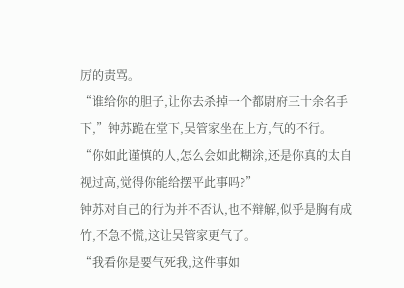厉的责骂。
“谁给你的胆子,让你去杀掉一个都尉府三十余名手下,”钟苏跪在堂下,吴管家坐在上方,气的不行。
“你如此谨慎的人,怎么会如此糊涂,还是你真的太自视过高,觉得你能给摆平此事吗?”
钟苏对自己的行为并不否认,也不辩解,似乎是胸有成竹,不急不慌,这让吴管家更气了。
“我看你是要气死我,这件事如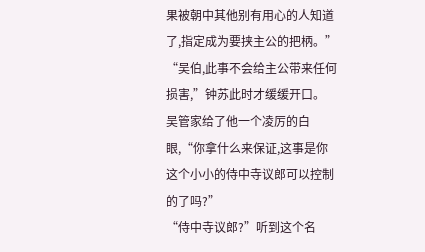果被朝中其他别有用心的人知道了,指定成为要挟主公的把柄。”
“吴伯,此事不会给主公带来任何损害,”钟苏此时才缓缓开口。
吴管家给了他一个凌厉的白眼,“你拿什么来保证,这事是你这个小小的侍中寺议郎可以控制的了吗?”
“侍中寺议郎?”听到这个名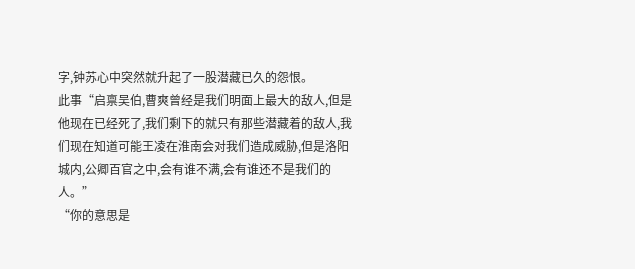字,钟苏心中突然就升起了一股潜藏已久的怨恨。
此事“启禀吴伯,曹爽曾经是我们明面上最大的敌人,但是他现在已经死了,我们剩下的就只有那些潜藏着的敌人,我们现在知道可能王凌在淮南会对我们造成威胁,但是洛阳城内,公卿百官之中,会有谁不满,会有谁还不是我们的人。”
“你的意思是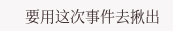要用这次事件去揪出